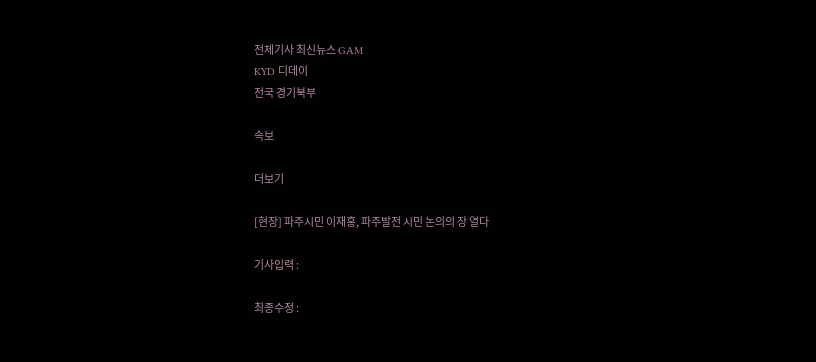전체기사 최신뉴스 GAM
KYD 디데이
전국 경기북부

속보

더보기

[현장] 파주시민 이재홍, 파주발전 시민 논의의 장 열다

기사입력 :

최종수정 :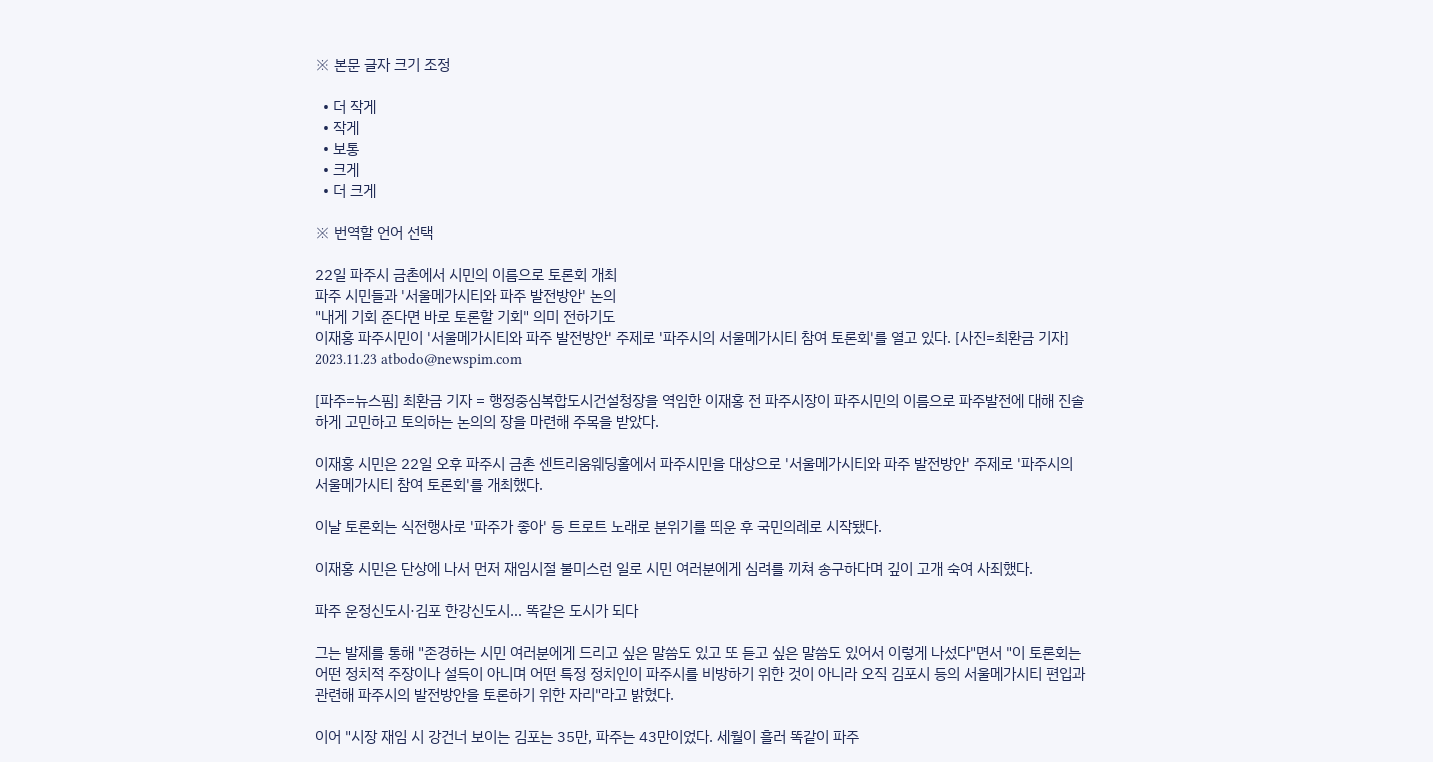※ 본문 글자 크기 조정

  • 더 작게
  • 작게
  • 보통
  • 크게
  • 더 크게

※ 번역할 언어 선택

22일 파주시 금촌에서 시민의 이름으로 토론회 개최
파주 시민들과 '서울메가시티와 파주 발전방안' 논의
"내게 기회 준다면 바로 토론할 기회" 의미 전하기도
이재홍 파주시민이 '서울메가시티와 파주 발전방안' 주제로 '파주시의 서울메가시티 참여 토론회'를 열고 있다. [사진=최환금 기자] 2023.11.23 atbodo@newspim.com

[파주=뉴스핌] 최환금 기자 = 행정중심복합도시건설청장을 역임한 이재홍 전 파주시장이 파주시민의 이름으로 파주발전에 대해 진솔하게 고민하고 토의하는 논의의 장을 마련해 주목을 받았다.

이재홍 시민은 22일 오후 파주시 금촌 센트리움웨딩홀에서 파주시민을 대상으로 '서울메가시티와 파주 발전방안' 주제로 '파주시의 서울메가시티 참여 토론회'를 개최했다.

이날 토론회는 식전행사로 '파주가 좋아' 등 트로트 노래로 분위기를 띄운 후 국민의례로 시작됐다.

이재홍 시민은 단상에 나서 먼저 재임시절 불미스런 일로 시민 여러분에게 심려를 끼쳐 송구하다며 깊이 고개 숙여 사죄했다.

파주 운정신도시·김포 한강신도시… 똑같은 도시가 되다

그는 발제를 통해 "존경하는 시민 여러분에게 드리고 싶은 말씀도 있고 또 듣고 싶은 말씀도 있어서 이렇게 나섰다"면서 "이 토론회는 어떤 정치적 주장이나 설득이 아니며 어떤 특정 정치인이 파주시를 비방하기 위한 것이 아니라 오직 김포시 등의 서울메가시티 편입과 관련해 파주시의 발전방안을 토론하기 위한 자리"라고 밝혔다.

이어 "시장 재임 시 강건너 보이는 김포는 35만, 파주는 43만이었다. 세월이 흘러 똑같이 파주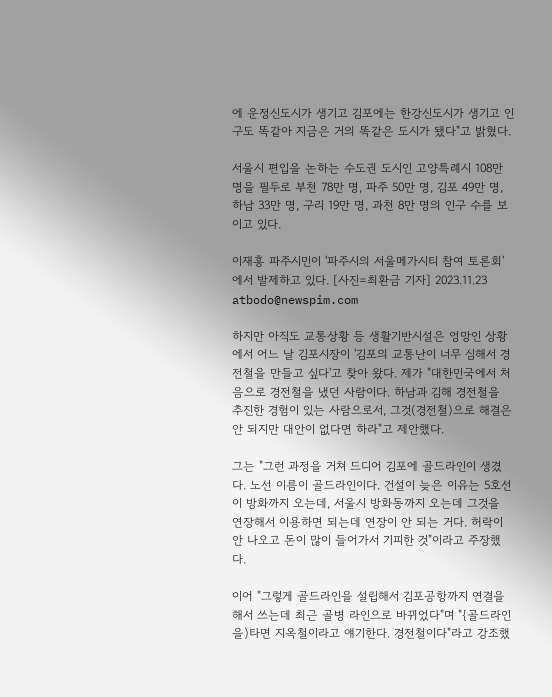에 운정신도시가 생기고 김포에는 한강신도시가 생기고 인구도 똑같아 지금은 거의 똑같은 도시가 됐다"고 밝혔다.

서울시 편입을 논하는 수도권 도시인 고양특례시 108만 명을 필두로 부천 78만 명, 파주 50만 명, 김포 49만 명, 하남 33만 명, 구리 19만 명, 과천 8만 명의 인구 수를 보이고 있다.

이재홍 파주시민이 '파주시의 서울메가시티 참여 토론회'에서 발제하고 있다. [사진=최환금 기자] 2023.11.23 atbodo@newspim.com

하지만 아직도 교통상황 등 생활기반시설은 엉망인 상황에서 어느 날 김포시장이 '김포의 교통난이 너무 심해서 경전철을 만들고 싶다'고 찾아 왔다. 제가 "대한민국에서 처음으로 경전철을 냈던 사람이다. 하남과 김해 경전철을 추진한 경험이 있는 사람으로서, 그것(경전철)으로 해결은 안 되지만 대안이 없다면 하라"고 제안했다.

그는 "그런 과정을 거쳐 드디어 김포에 골드라인이 생겼다. 노선 이름이 골드라인이다. 건설이 늦은 이유는 5호선이 방화까지 오는데, 서울시 방화동까지 오는데 그것을 연장해서 이용하면 되는데 연장이 안 되는 거다. 허락이 안 나오고 돈이 많이 들어가서 기피한 것"이라고 주장했다.

이어 "그렇게 골드라인을 설립해서 김포공항까지 연결을 해서 쓰는데 최근 골병 라인으로 바뀌었다"며 "{골드라인을)타면 지옥철이라고 얘기한다. 경전철이다"라고 강조했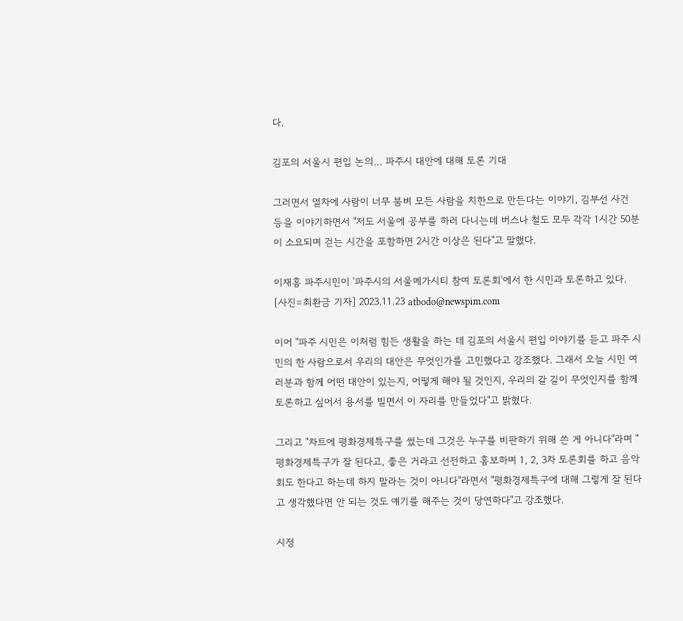다.

김포의 서울시 편입 논의… 파주시 대안에 대해 토론 기대

그러면서 열차에 사람이 너무 붐벼 모든 사람을 치한으로 만든다는 이야기, 김부선 사건 등을 이야기하면서 "저도 서울에 공부를 하러 다니는데 버스나 철도 모두 각각 1시간 50분이 소요되며 걷는 시간을 포함하면 2시간 이상은 된다"고 말했다.

이재홍 파주시민이 '파주시의 서울메가시티 참여 토론회'에서 한 시민과 토론하고 있다. [사진=최환금 기자] 2023.11.23 atbodo@newspim.com

이어 "파주 시민은 이처럼 힘든 생활을 하는 데 김포의 서울시 편입 이야기를 듣고 파주 시민의 한 사람으로서 우리의 대안은 무엇인가를 고민했다고 강조했다. 그래서 오늘 시민 여러분과 함께 어떤 대안이 있는지, 어떻게 해야 될 것인지, 우리의 갈 길이 무엇인지를 함께 토론하고 싶어서 용서를 빌면서 이 자리를 만들었다"고 밝혔다.

그리고 "차트에 평화경제특구를 썼는데 그것은 누구를 비판하기 위해 쓴 게 아니다"라며 "평화경제특구가 잘 된다고, 좋은 거라고 선전하고 홍보하며 1, 2, 3차 토론회를 하고 음악회도 한다고 하는데 하지 말라는 것이 아니다"라면서 "평화경제특구에 대해 그렇게 잘 된다고 생각했다면 안 되는 것도 얘기를 해주는 것이 당연하다"고 강조했다.

시정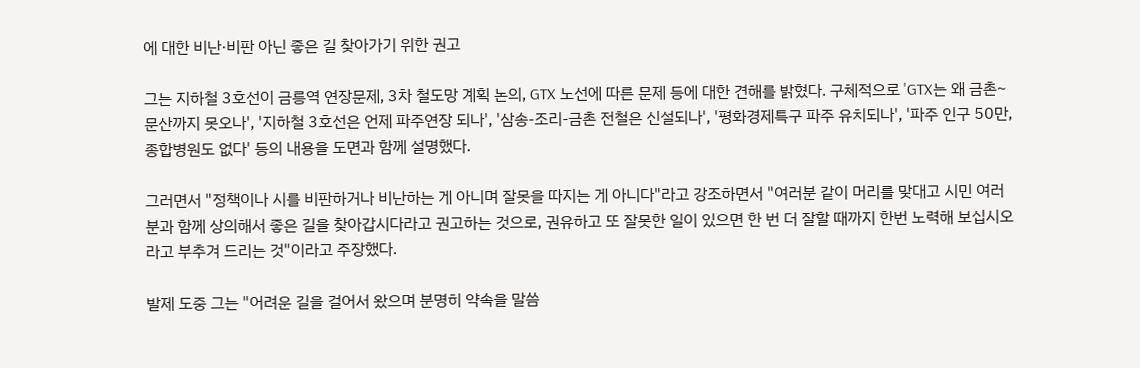에 대한 비난·비판 아닌 좋은 길 찾아가기 위한 권고

그는 지하철 3호선이 금릉역 연장문제, 3차 철도망 계획 논의, GTX 노선에 따른 문제 등에 대한 견해를 밝혔다. 구체적으로 'GTX는 왜 금촌~문산까지 못오나', '지하철 3호선은 언제 파주연장 되나', '삼송-조리-금촌 전철은 신설되나', '평화경제특구 파주 유치되나', '파주 인구 50만, 종합병원도 없다' 등의 내용을 도면과 함께 설명했다.

그러면서 "정책이나 시를 비판하거나 비난하는 게 아니며 잘못을 따지는 게 아니다"라고 강조하면서 "여러분 같이 머리를 맞대고 시민 여러분과 함께 상의해서 좋은 길을 찾아갑시다라고 권고하는 것으로, 권유하고 또 잘못한 일이 있으면 한 번 더 잘할 때까지 한번 노력해 보십시오라고 부추겨 드리는 것"이라고 주장했다.

발제 도중 그는 "어려운 길을 걸어서 왔으며 분명히 약속을 말씀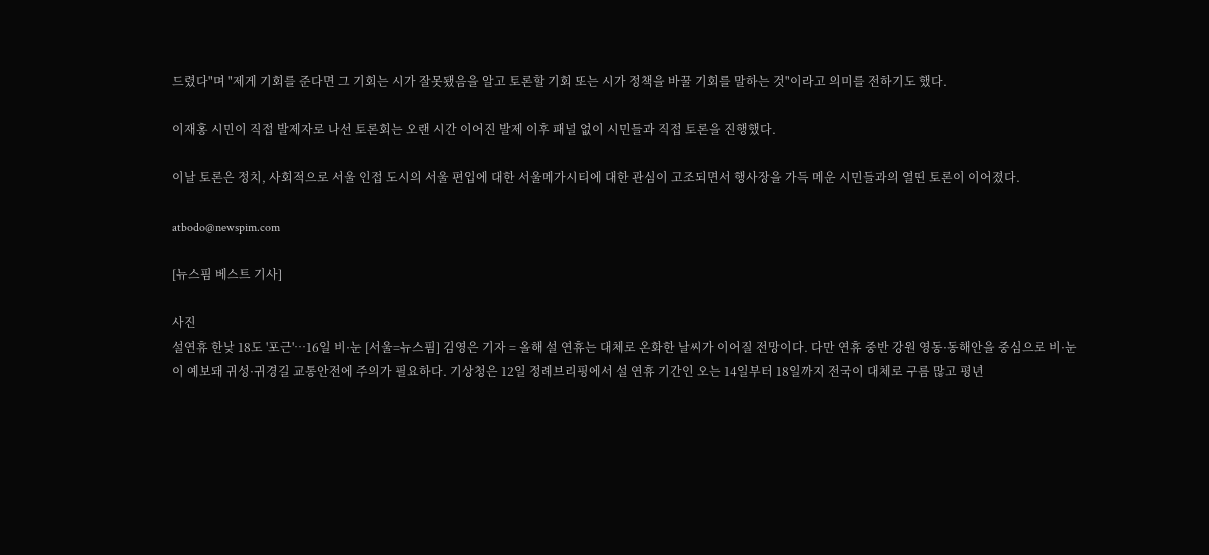드렸다"며 "제게 기회를 준다면 그 기회는 시가 잘못됐음을 알고 토론할 기회 또는 시가 정책을 바꿀 기회를 말하는 것"이라고 의미를 전하기도 했다.

이재홍 시민이 직접 발제자로 나선 토론회는 오랜 시간 이어진 발제 이후 패널 없이 시민들과 직접 토론을 진행했다.

이날 토론은 정치, 사회적으로 서울 인접 도시의 서울 편입에 대한 서울메가시티에 대한 관심이 고조되면서 행사장을 가득 메운 시민들과의 열띤 토론이 이어졌다.

atbodo@newspim.com

[뉴스핌 베스트 기사]

사진
설연휴 한낮 18도 '포근'…16일 비·눈 [서울=뉴스핌] 김영은 기자 = 올해 설 연휴는 대체로 온화한 날씨가 이어질 전망이다. 다만 연휴 중반 강원 영동·동해안을 중심으로 비·눈이 예보돼 귀성·귀경길 교통안전에 주의가 필요하다. 기상청은 12일 정례브리핑에서 설 연휴 기간인 오는 14일부터 18일까지 전국이 대체로 구름 많고 평년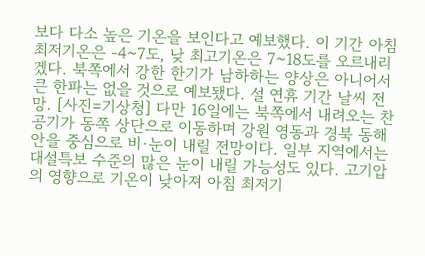보다 다소 높은 기온을 보인다고 예보했다. 이 기간 아침 최저기온은 -4~7도, 낮 최고기온은 7~18도를 오르내리겠다. 북쪽에서 강한 한기가 남하하는 양상은 아니어서 큰 한파는 없을 것으로 예보됐다. 설 연휴 기간 날씨 전망. [사진=기상청] 다만 16일에는 북쪽에서 내려오는 찬 공기가 동쪽 상단으로 이동하며 강원 영동과 경북 동해안을 중심으로 비·눈이 내릴 전망이다. 일부 지역에서는 대설특보 수준의 많은 눈이 내릴 가능성도 있다. 고기압의 영향으로 기온이 낮아져 아침 최저기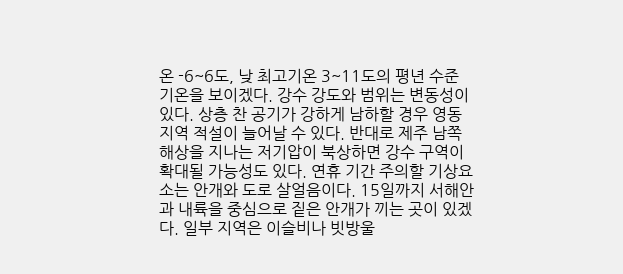온 -6~6도, 낮 최고기온 3~11도의 평년 수준 기온을 보이겠다. 강수 강도와 범위는 변동성이 있다. 상층 찬 공기가 강하게 남하할 경우 영동 지역 적설이 늘어날 수 있다. 반대로 제주 남쪽 해상을 지나는 저기압이 북상하면 강수 구역이 확대될 가능성도 있다. 연휴 기간 주의할 기상요소는 안개와 도로 살얼음이다. 15일까지 서해안과 내륙을 중심으로 짙은 안개가 끼는 곳이 있겠다. 일부 지역은 이슬비나 빗방울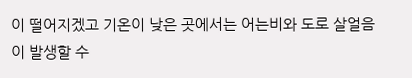이 떨어지겠고 기온이 낮은 곳에서는 어는비와 도로 살얼음이 발생할 수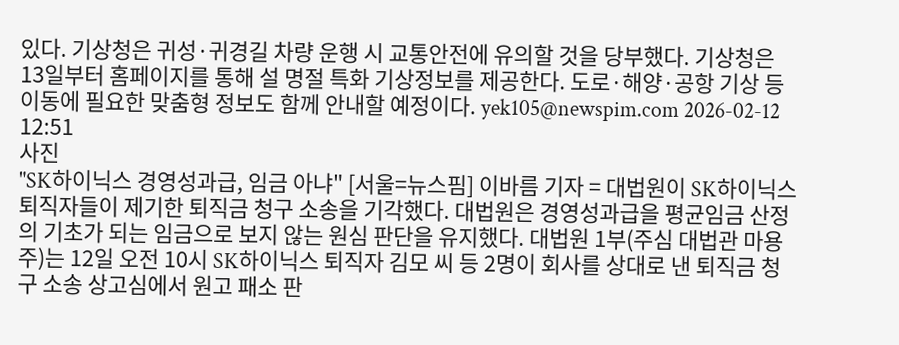있다. 기상청은 귀성·귀경길 차량 운행 시 교통안전에 유의할 것을 당부했다. 기상청은 13일부터 홈페이지를 통해 설 명절 특화 기상정보를 제공한다. 도로·해양·공항 기상 등 이동에 필요한 맞춤형 정보도 함께 안내할 예정이다. yek105@newspim.com 2026-02-12 12:51
사진
"SK하이닉스 경영성과급, 임금 아냐" [서울=뉴스핌] 이바름 기자 = 대법원이 SK하이닉스 퇴직자들이 제기한 퇴직금 청구 소송을 기각했다. 대법원은 경영성과급을 평균임금 산정의 기초가 되는 임금으로 보지 않는 원심 판단을 유지했다. 대법원 1부(주심 대법관 마용주)는 12일 오전 10시 SK하이닉스 퇴직자 김모 씨 등 2명이 회사를 상대로 낸 퇴직금 청구 소송 상고심에서 원고 패소 판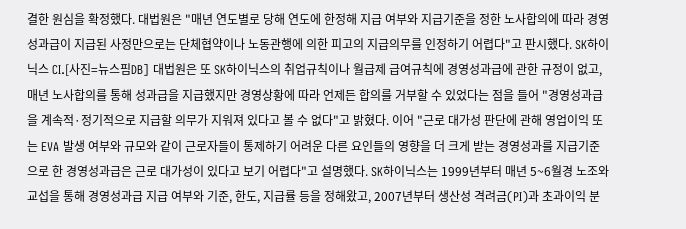결한 원심을 확정했다. 대법원은 "매년 연도별로 당해 연도에 한정해 지급 여부와 지급기준을 정한 노사합의에 따라 경영성과급이 지급된 사정만으로는 단체협약이나 노동관행에 의한 피고의 지급의무를 인정하기 어렵다"고 판시했다. SK하이닉스 CI.[사진=뉴스핌DB] 대법원은 또 SK하이닉스의 취업규칙이나 월급제 급여규칙에 경영성과급에 관한 규정이 없고, 매년 노사합의를 통해 성과급을 지급했지만 경영상황에 따라 언제든 합의를 거부할 수 있었다는 점을 들어 "경영성과급을 계속적·정기적으로 지급할 의무가 지워져 있다고 볼 수 없다"고 밝혔다. 이어 "근로 대가성 판단에 관해 영업이익 또는 EVA 발생 여부와 규모와 같이 근로자들이 통제하기 어려운 다른 요인들의 영향을 더 크게 받는 경영성과를 지급기준으로 한 경영성과급은 근로 대가성이 있다고 보기 어렵다"고 설명했다. SK하이닉스는 1999년부터 매년 5~6월경 노조와 교섭을 통해 경영성과급 지급 여부와 기준, 한도, 지급률 등을 정해왔고, 2007년부터 생산성 격려금(PI)과 초과이익 분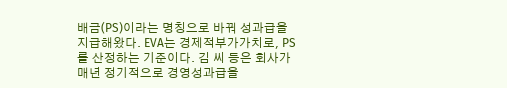배금(PS)이라는 명칭으로 바꿔 성과급을 지급해왔다. EVA는 경제적부가가치로, PS를 산정하는 기준이다. 김 씨 등은 회사가 매년 정기적으로 경영성과급을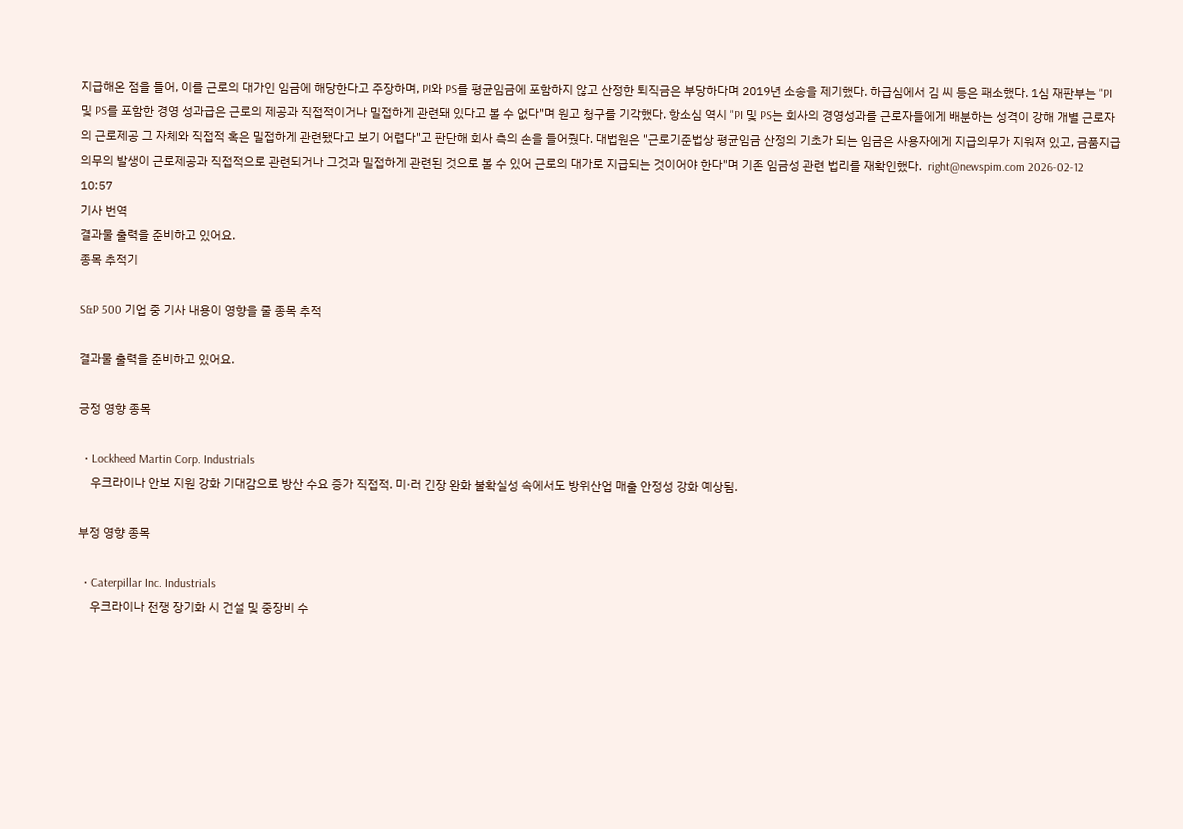지급해온 점을 들어, 이를 근로의 대가인 임금에 해당한다고 주장하며, PI와 PS를 평균임금에 포함하지 않고 산정한 퇴직금은 부당하다며 2019년 소송을 제기했다. 하급심에서 김 씨 등은 패소했다. 1심 재판부는 "PI 및 PS를 포함한 경영 성과급은 근로의 제공과 직접적이거나 밀접하게 관련돼 있다고 볼 수 없다"며 원고 청구를 기각했다. 항소심 역시 "PI 및 PS는 회사의 경영성과를 근로자들에게 배분하는 성격이 강해 개별 근로자의 근로제공 그 자체와 직접적 혹은 밀접하게 관련됐다고 보기 어렵다"고 판단해 회사 측의 손을 들어줬다. 대법원은 "근로기준법상 평균임금 산정의 기초가 되는 임금은 사용자에게 지급의무가 지워져 있고, 금품지급의무의 발생이 근로제공과 직접적으로 관련되거나 그것과 밀접하게 관련된 것으로 볼 수 있어 근로의 대가로 지급되는 것이어야 한다"며 기존 임금성 관련 법리를 재확인했다.  right@newspim.com 2026-02-12 10:57
기사 번역
결과물 출력을 준비하고 있어요.
종목 추적기

S&P 500 기업 중 기사 내용이 영향을 줄 종목 추적

결과물 출력을 준비하고 있어요.

긍정 영향 종목

  • Lockheed Martin Corp. Industrials
    우크라이나 안보 지원 강화 기대감으로 방산 수요 증가 직접적. 미·러 긴장 완화 불확실성 속에서도 방위산업 매출 안정성 강화 예상됨.

부정 영향 종목

  • Caterpillar Inc. Industrials
    우크라이나 전쟁 장기화 시 건설 및 중장비 수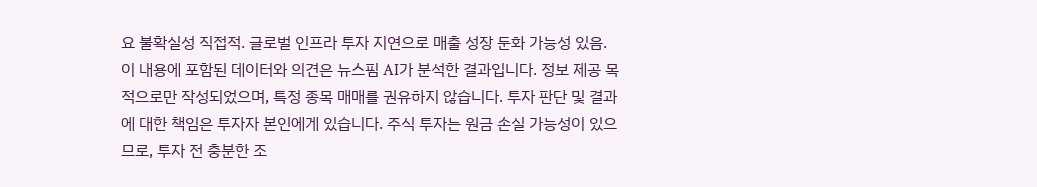요 불확실성 직접적. 글로벌 인프라 투자 지연으로 매출 성장 둔화 가능성 있음.
이 내용에 포함된 데이터와 의견은 뉴스핌 AI가 분석한 결과입니다. 정보 제공 목적으로만 작성되었으며, 특정 종목 매매를 권유하지 않습니다. 투자 판단 및 결과에 대한 책임은 투자자 본인에게 있습니다. 주식 투자는 원금 손실 가능성이 있으므로, 투자 전 충분한 조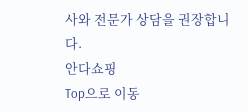사와 전문가 상담을 권장합니다.
안다쇼핑
Top으로 이동